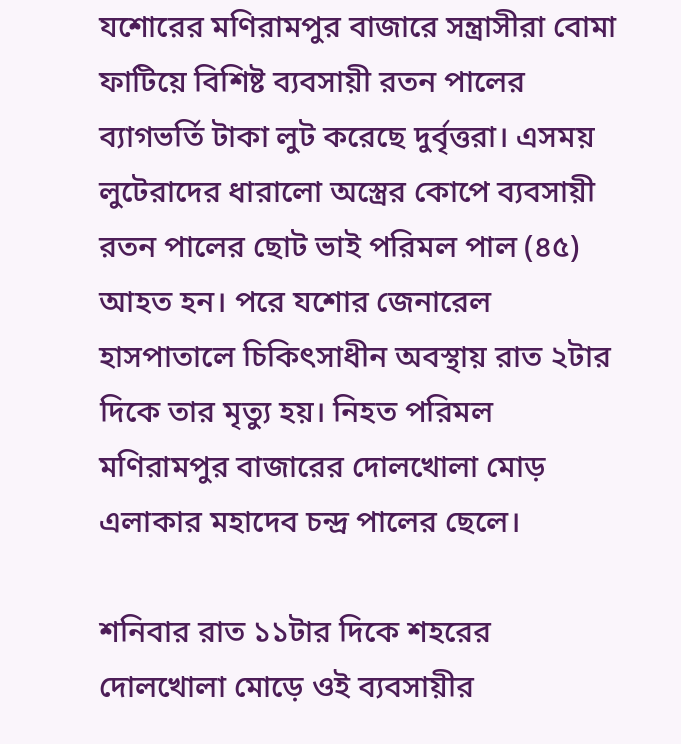যশোরের মণিরামপুর বাজারে সন্ত্রাসীরা বোমা ফাটিয়ে বিশিষ্ট ব্যবসায়ী রতন পালের ব্যাগভর্তি টাকা লুট করেছে দুর্বৃত্তরা। এসময় লুটেরাদের ধারালো অস্ত্রের কোপে ব্যবসায়ী রতন পালের ছোট ভাই পরিমল পাল (৪৫) আহত হন। পরে যশোর জেনারেল হাসপাতালে চিকিৎসাধীন অবস্থায় রাত ২টার দিকে তার মৃত্যু হয়। নিহত পরিমল মণিরামপুর বাজারের দোলখোলা মোড় এলাকার মহাদেব চন্দ্র পালের ছেলে।

শনিবার রাত ১১টার দিকে শহরের দোলখোলা মোড়ে ওই ব্যবসায়ীর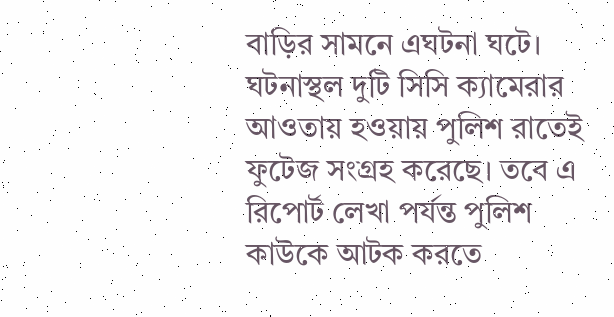বাড়ির সামনে এঘটনা ঘটে। ঘটনাস্থল দুটি সিসি ক্যামেরার আওতায় হওয়ায় পুলিশ রাতেই ফুটেজ সংগ্রহ করেছে। তবে এ রিপোর্ট লেখা পর্যন্ত পুলিশ কাউকে আটক করতে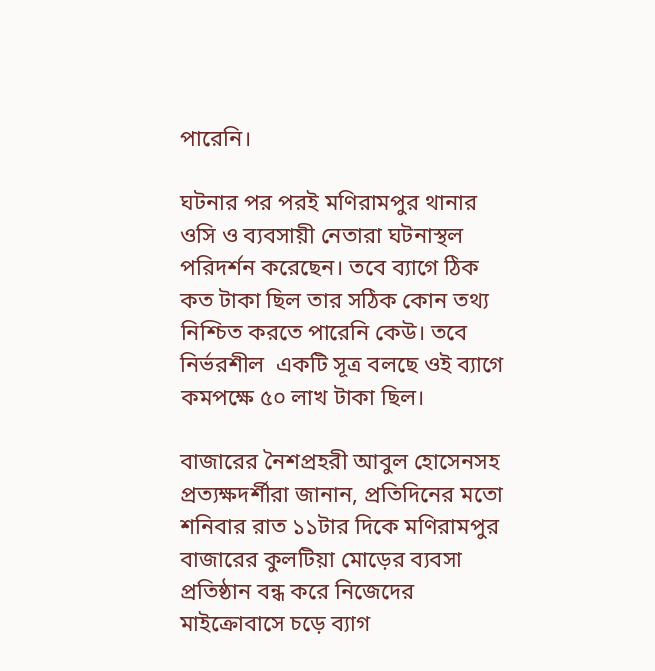পারেনি।

ঘটনার পর পরই মণিরামপুর থানার ওসি ও ব্যবসায়ী নেতারা ঘটনাস্থল পরিদর্শন করেছেন। তবে ব্যাগে ঠিক কত টাকা ছিল তার সঠিক কোন তথ্য নিশ্চিত করতে পারেনি কেউ। তবে নির্ভরশীল  একটি সূত্র বলছে ওই ব্যাগে কমপক্ষে ৫০ লাখ টাকা ছিল।

বাজারের নৈশপ্রহরী আবুল হোসেনসহ প্রত্যক্ষদর্শীরা জানান, প্রতিদিনের মতো শনিবার রাত ১১টার দিকে মণিরামপুর বাজারের কুলটিয়া মোড়ের ব্যবসা প্রতিষ্ঠান বন্ধ করে নিজেদের মাইক্রোবাসে চড়ে ব্যাগ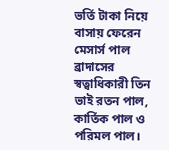ভর্তি টাকা নিয়ে বাসায় ফেরেন মেসার্স পাল ব্রাদাসের স্বত্বাধিকারী তিন ভাই রতন পাল, কার্তিক পাল ও পরিমল পাল।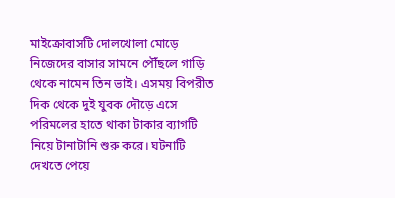মাইক্রোবাসটি দোলখোলা মোড়ে নিজেদের বাসার সামনে পৌঁছলে গাড়ি থেকে নামেন তিন ভাই। এসময় বিপরীত দিক থেকে দুই যুবক দৌড়ে এসে পরিমলের হাতে থাকা টাকার ব্যাগটি নিয়ে টানাটানি শুরু করে। ঘটনাটি দেখতে পেয়ে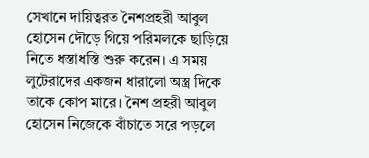সেখানে দায়িত্বরত নৈশপ্রহরী আবুল হোসেন দৌড়ে গিয়ে পরিমলকে ছাড়িয়ে নিতে ধস্তাধস্তি শুরু করেন। এ সময় লুটেরাদের একজন ধারালো অস্ত্র দিকে তাকে কোপ মারে। নৈশ প্রহরী আবুল হোসেন নিজেকে বাঁচাতে সরে পড়লে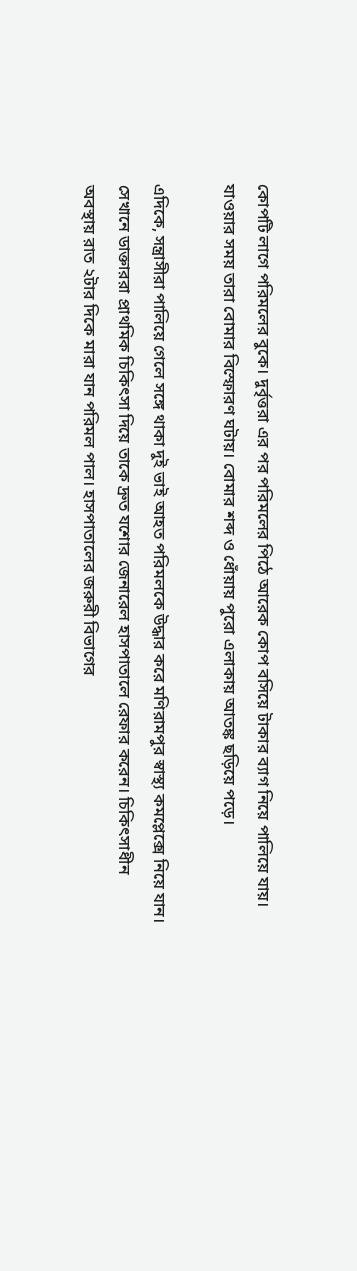কোপটি লাগে পরিমলের বুকে। দুর্বৃত্তরা এর পর পরিমলের পিঠে আরেক কোপ বসিয়ে টাকার ব্যাগ নিয়ে পালিয়ে যায়। যাওয়ার সময় তারা বোমার বিস্ফোরণ ঘটায়। বোমার শব্দ ও ধোঁয়ায় পুরো এলাকায় আতঙ্ক ছড়িয়ে পড়ে।

এদিকে, সন্ত্রাসীরা পালিয়ে গেলে সঙ্গে থাকা দুই ভাই আহত পরিমলকে উদ্ধার করে মণিরামপুর স্বাস্থ্য কমপ্লেক্সে নিয়ে যান। সেখানে ডাক্তাররা প্রাথমিক চিকিৎসা দিয়ে তাকে দ্রুত যশোর জেনারেল হাসপাতালে রেফার করেন। চিকিৎসাধীন অবস্থায় রাত ২টার দিকে মারা যান পরিমল পাল। হাসপাতালের জরুরী বিভাগের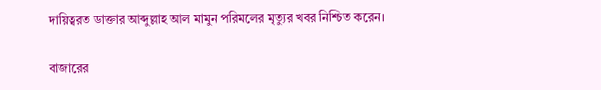দায়িত্বরত ডাক্তার আব্দুল্লাহ আল মামুন পরিমলের মৃত্যুর খবর নিশ্চিত করেন।

বাজারের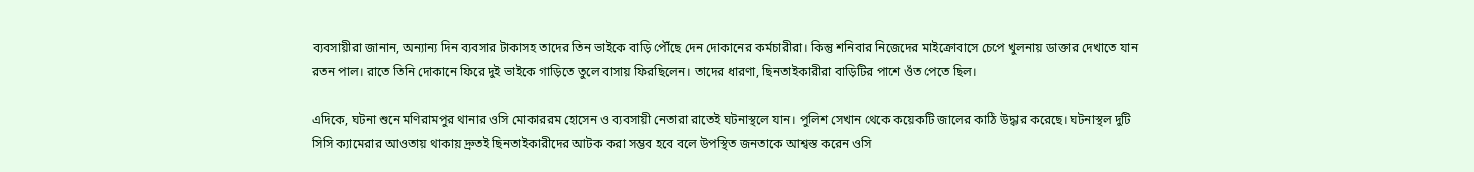ব্যবসায়ীরা জানান, অন্যান্য দিন ব্যবসার টাকাসহ তাদের তিন ভাইকে বাড়ি পৌঁছে দেন দোকানের কর্মচারীরা। কিন্তু শনিবার নিজেদের মাইক্রোবাসে চেপে খুলনায় ডাক্তার দেখাতে যান রতন পাল। রাতে তিনি দোকানে ফিরে দুই ভাইকে গাড়িতে তুলে বাসায় ফিরছিলেন। তাদের ধারণা, ছিনতাইকারীরা বাড়িটির পাশে ওঁত পেতে ছিল।

এদিকে, ঘটনা শুনে মণিরামপুর থানার ওসি মোকাররম হোসেন ও ব্যবসায়ী নেতারা রাতেই ঘটনাস্থলে যান। পুলিশ সেখান থেকে কয়েকটি জালের কাঠি উদ্ধার করেছে। ঘটনাস্থল দুটি সিসি ক্যামেরার আওতায় থাকায় দ্রুতই ছিনতাইকারীদের আটক করা সম্ভব হবে বলে উপস্থিত জনতাকে আশ্বস্ত করেন ওসি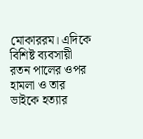মোকাররম। এদিকে বিশিষ্ট ব্যবসায়ী রতন পালের ওপর হামলা ও তার ভাইকে হত্যার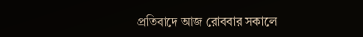প্রতিবাদে আজ রোববার সকালে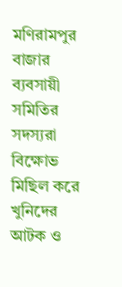মণিরামপুর বাজার ব্যবসায়ী সমিতির সদস্যরা বিক্ষোভ মিছিল করে খুনিদের আটক ও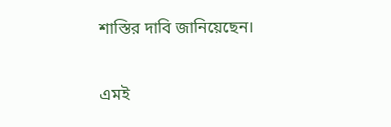শাস্তির দাবি জানিয়েছেন।

এমই